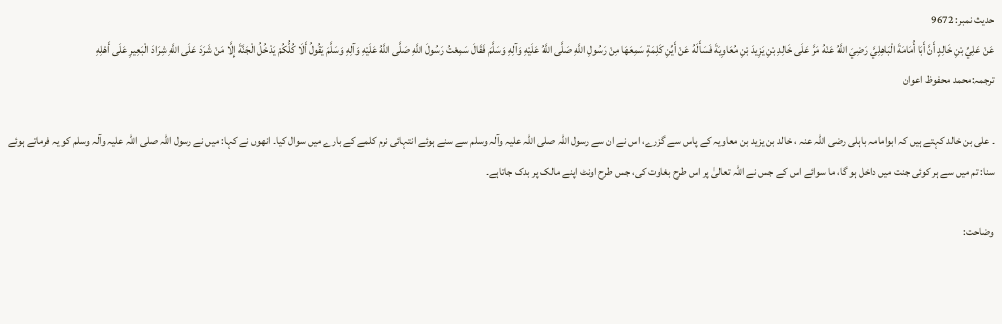حدیث نمبر: 9672
عَنْ عَلِيِّ بْنِ خَالِدٍ أَنَّ أَبَا أُمَامَةَ الْبَاهِلِيَّ رَضِيَ اللَّهُ عَنْهُ مَرَّ عَلَى خَالِدِ بْنِ يَزِيدَ بْنِ مُعَاوِيَةَ فَسَأَلَهُ عَنْ أَيِّنِ كَلِمَةٍ سَمِعَهَا مِنْ رَسُولِ اللَّهِ صَلَّى اللَّهُ عَلَيْهِ وَآلِهِ وَسَلَّمَ فَقَالَ سَمِعْتُ رَسُولَ اللَّهِ صَلَّى اللَّهُ عَلَيْهِ وَآلِهِ وَسَلَّمَ يَقُولُ أَلَا كُلُّكُمْ يَدْخُلُ الْجَنَّةَ إِلَّا مَنْ شَرَدَ عَلَى اللَّهِ شِرَادَ الْبَعِيرِ عَلَى أَهْلِهِ
ترجمہ:محمد محفوظ اعوان

۔ علی بن خالد کہتے ہیں کہ ابوامامہ باہلی رضی اللہ عنہ ، خالد بن یزید بن معاویہ کے پاس سے گزرے، اس نے ان سے رسول اللہ صلی اللہ علیہ وآلہ وسلم سے سنے ہوئے انتہائی نرم کلمے کے بارے میں سوال کیا۔ انھوں نے کہا: میں نے رسول اللہ صلی اللہ علیہ وآلہ وسلم کو یہ فرماتے ہوئے سنا: تم میں سے ہر کوئی جنت میں داخل ہو گا، ما سوائے اس کے جس نے اللہ تعالیٰ پر اس طرح بغاوت کی، جس طرح اونٹ اپنے مالک پر بدک جاتاہے۔

وضاحت: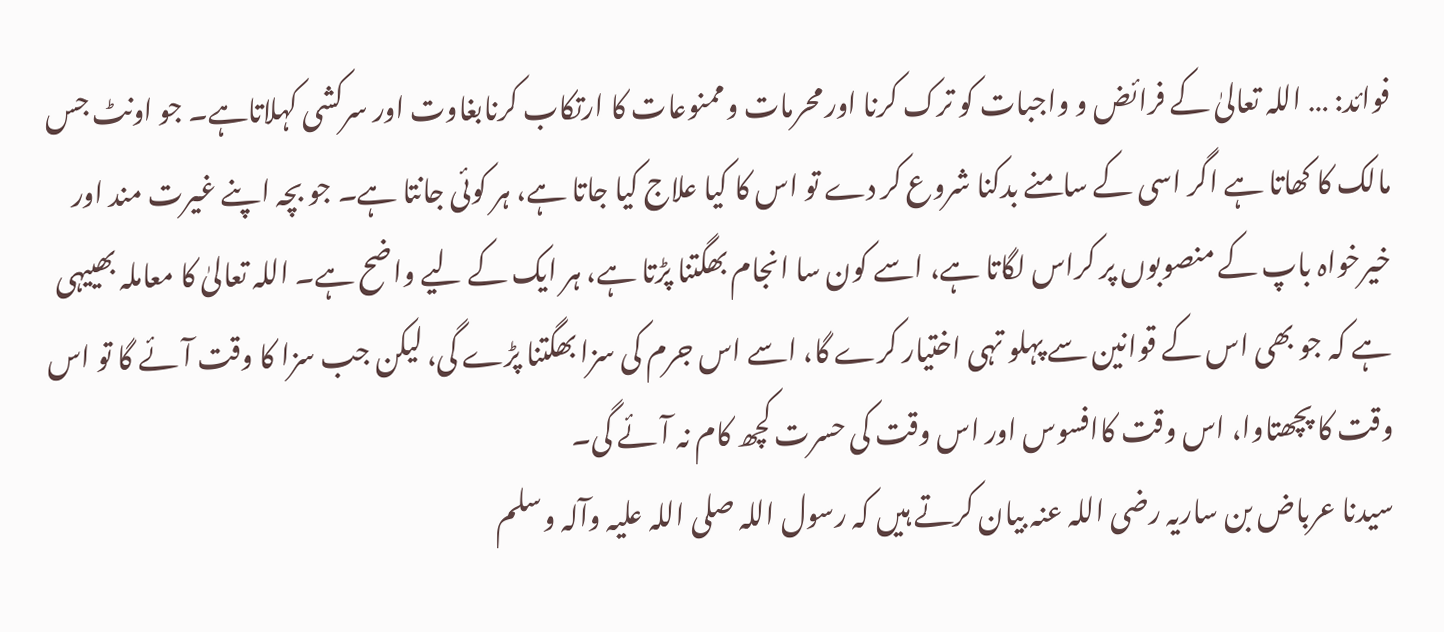فوائد: … اللہ تعالیٰ کے فرائض و واجبات کو ترک کرنا اور محرمات وممنوعات کا ارتکاب کرنابغاوت اور سرکشی کہلاتاہے۔ جو اونٹ جس مالک کا کھاتا ہے اگر اسی کے سامنے بدکنا شروع کر دے تو اس کا کیا علاج کیا جاتا ہے، ہر کوئی جانتا ہے۔ جو بچہ اپنے غیرت مند اور خیرخواہ باپ کے منصوبوں پر کراس لگاتا ہے، اسے کون سا انجام بھگتنا پڑتا ہے، ہر ایک کے لیے واضح ہے۔ اللہ تعالیٰ کا معاملہ بھییہی ہے کہ جو بھی اس کے قوانین سے پہلو تہی اختیار کرے گا، اسے اس جرم کی سزا بھگتنا پڑے گی، لیکن جب سزا کا وقت آئے گا تو اس وقت کا پچھتاوا، اس وقت کاافسوس اور اس وقت کی حسرت کچھ کام نہ آئے گی۔
سیدنا عرباض بن ساریہ رضی اللہ عنہ بیان کرتے ہیں کہ رسول اللہ صلی اللہ علیہ وآلہ وسلم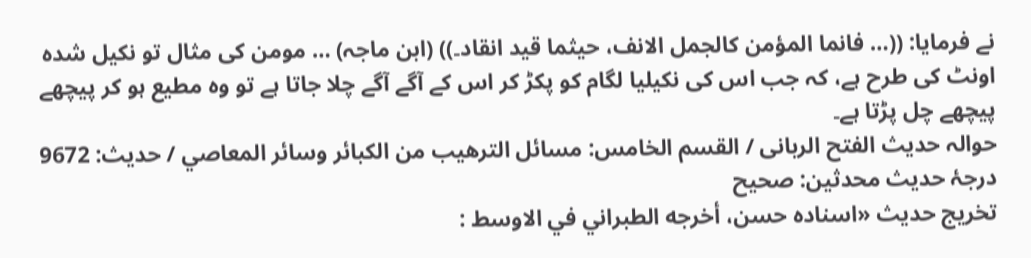نے فرمایا: ((… فانما المؤمن کالجمل الانف، حیثما قید انقاد۔)) (ابن ماجہ) … مومن کی مثال تو نکیل شدہ اونٹ کی طرح ہے، کہ جب اس کی نکیلیا لگام کو پکڑ کر اس کے آگے آگے چلا جاتا ہے تو وہ مطیع ہو کر پیچھے پیچھے چل پڑتا ہے۔
حوالہ حدیث الفتح الربانی / القسم الخامس: مسائل الترهيب من الكبائر وسائر المعاصي / حدیث: 9672
درجۂ حدیث محدثین: صحیح
تخریج حدیث «اسناده حسن، أخرجه الطبراني في الاوسط :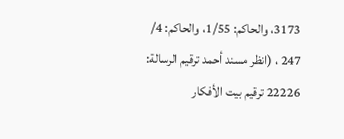3173، والحاكم: 1/55، والحاكم: 4/ 247 ، (انظر مسند أحمد ترقيم الرسالة: 22226 ترقیم بيت الأفكار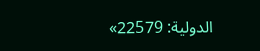الدولية: 22579»